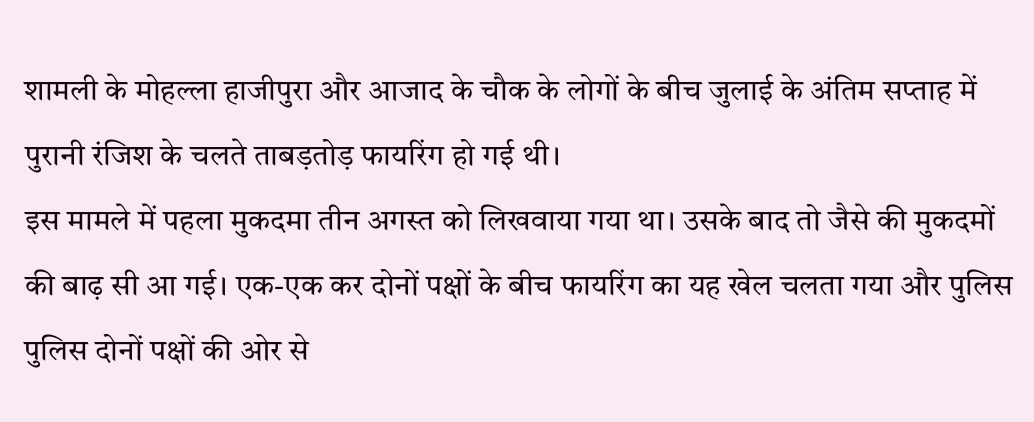शामली के मोहल्ला हाजीपुरा और आजाद के चौक के लोगों के बीच जुलाई के अंतिम सप्ताह में पुरानी रंजिश के चलते ताबड़तोड़ फायरिंग हो गई थी।
इस मामले में पहला मुकदमा तीन अगस्त को लिखवाया गया था। उसके बाद तो जैसे की मुकदमों की बाढ़ सी आ गई। एक-एक कर दोनों पक्षों के बीच फायरिंग का यह खेल चलता गया और पुलिस पुलिस दोनों पक्षों की ओर से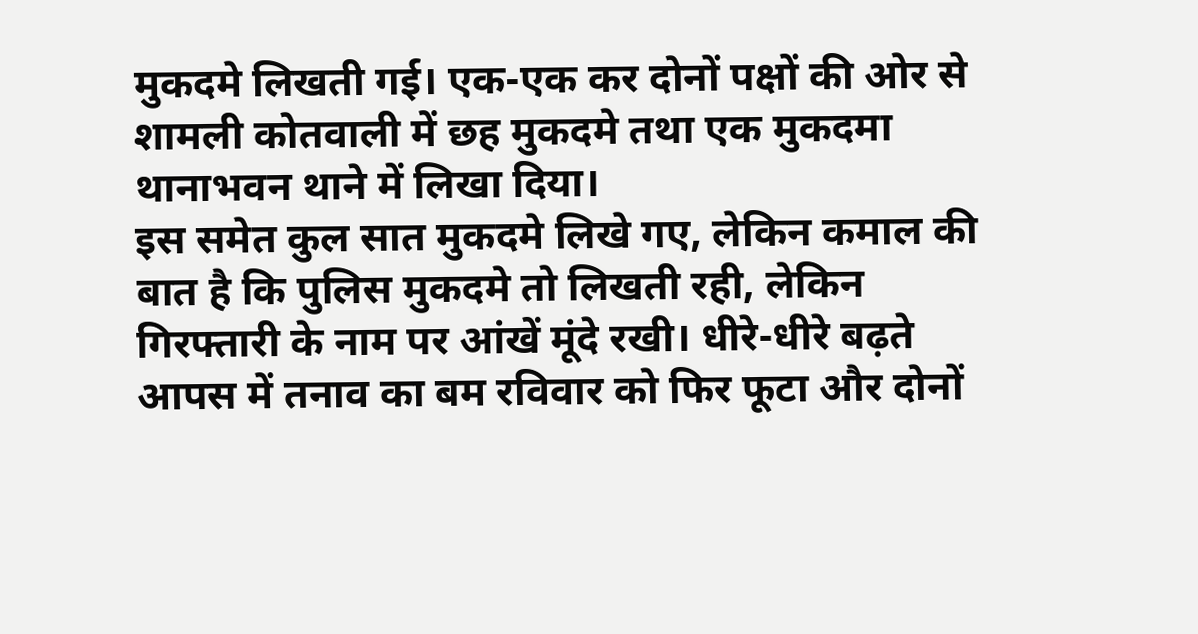मुकदमे लिखती गई। एक-एक कर दोनों पक्षों की ओर से शामली कोतवाली में छह मुकदमे तथा एक मुकदमा थानाभवन थाने में लिखा दिया।
इस समेत कुल सात मुकदमे लिखे गए, लेकिन कमाल की बात है कि पुलिस मुकदमे तो लिखती रही, लेकिन गिरफ्तारी के नाम पर आंखें मूंदे रखी। धीरे-धीरे बढ़ते आपस में तनाव का बम रविवार को फिर फूटा और दोनों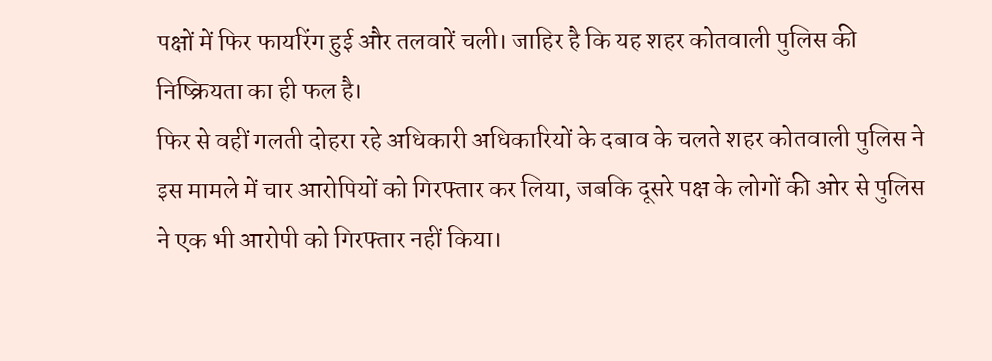पक्षों में फिर फायरिंग हुई और तलवारें चली। जाहिर है कि यह शहर कोतवाली पुलिस की निष्क्रियता का ही फल है।
फिर से वहीं गलती दोहरा रहे अधिकारी अधिकारियों के दबाव के चलते शहर कोतवाली पुलिस ने इस मामले में चार आरोपियों को गिरफ्तार कर लिया, जबकि दूसरे पक्ष के लोगों की ओर से पुलिस ने एक भी आरोपी को गिरफ्तार नहीं किया।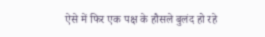ऐसे में फिर एक पक्ष के हौसले बुलंद हो रहे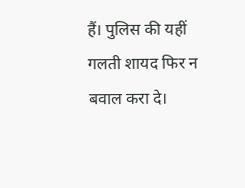हैं। पुलिस की यहीं गलती शायद फिर न बवाल करा दे।